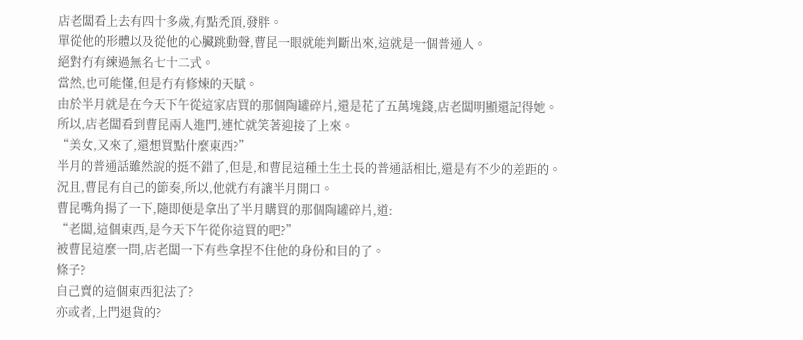店老闆看上去有四十多歲,有點禿頂,發胖。
單從他的形體以及從他的心臟跳動聲,曹昆一眼就能判斷出來,這就是一個普通人。
絕對冇有練過無名七十二式。
當然,也可能懂,但是冇有修煉的天賦。
由於半月就是在今天下午從這家店買的那個陶罐碎片,還是花了五萬塊錢,店老闆明顯還記得她。
所以,店老闆看到曹昆兩人進門,連忙就笑著迎接了上來。
“美女,又來了,還想買點什麼東西?”
半月的普通話雖然說的挺不錯了,但是,和曹昆這種土生土長的普通話相比,還是有不少的差距的。
況且,曹昆有自己的節奏,所以,他就冇有讓半月開口。
曹昆嘴角揚了一下,隨即便是拿出了半月購買的那個陶罐碎片,道:
“老闆,這個東西,是今天下午從你這買的吧?”
被曹昆這麼一問,店老闆一下有些拿捏不住他的身份和目的了。
條子?
自己賣的這個東西犯法了?
亦或者,上門退貨的?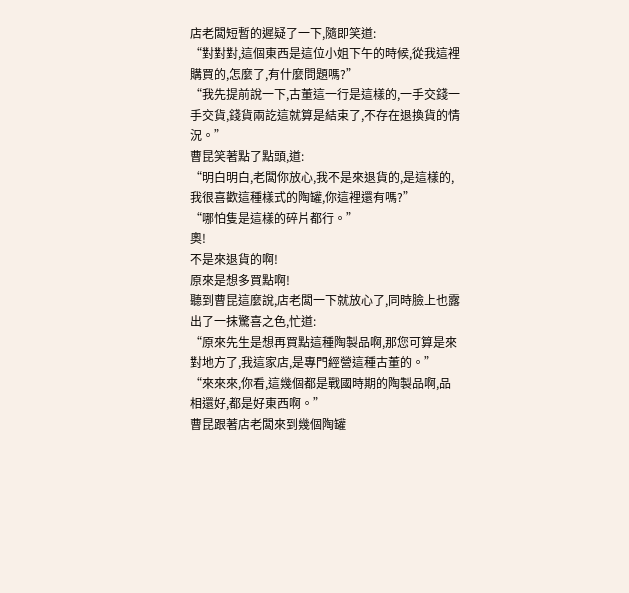店老闆短暫的遲疑了一下,隨即笑道:
“對對對,這個東西是這位小姐下午的時候,從我這裡購買的,怎麼了,有什麼問題嗎?”
“我先提前說一下,古董這一行是這樣的,一手交錢一手交貨,錢貨兩訖這就算是結束了,不存在退換貨的情況。”
曹昆笑著點了點頭,道:
“明白明白,老闆你放心,我不是來退貨的,是這樣的,我很喜歡這種樣式的陶罐,你這裡還有嗎?”
“哪怕隻是這樣的碎片都行。”
奧!
不是來退貨的啊!
原來是想多買點啊!
聽到曹昆這麼說,店老闆一下就放心了,同時臉上也露出了一抹驚喜之色,忙道:
“原來先生是想再買點這種陶製品啊,那您可算是來對地方了,我這家店,是專門經營這種古董的。”
“來來來,你看,這幾個都是戰國時期的陶製品啊,品相還好,都是好東西啊。”
曹昆跟著店老闆來到幾個陶罐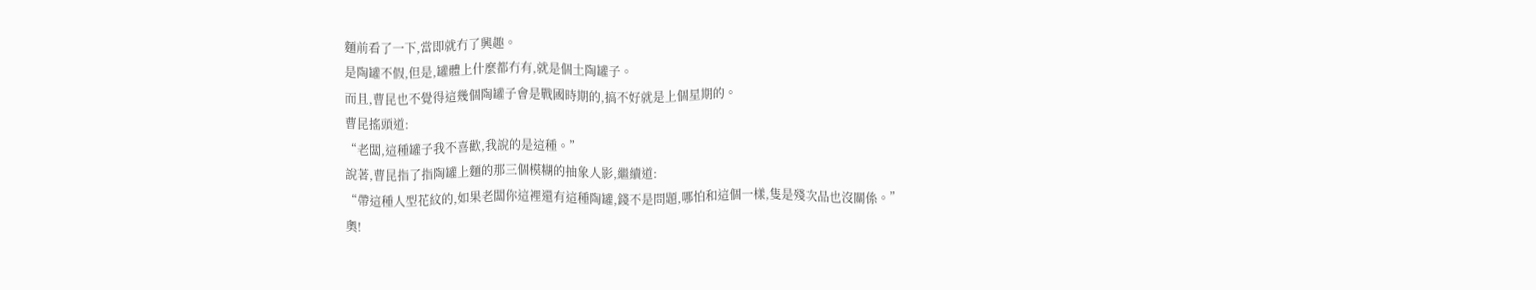麵前看了一下,當即就冇了興趣。
是陶罐不假,但是,罐體上什麼都冇有,就是個土陶罐子。
而且,曹昆也不覺得這幾個陶罐子會是戰國時期的,搞不好就是上個星期的。
曹昆搖頭道:
“老闆,這種罐子我不喜歡,我說的是這種。”
說著,曹昆指了指陶罐上麵的那三個模糊的抽象人影,繼續道:
“帶這種人型花紋的,如果老闆你這裡還有這種陶罐,錢不是問題,哪怕和這個一樣,隻是殘次品也沒關係。”
奧!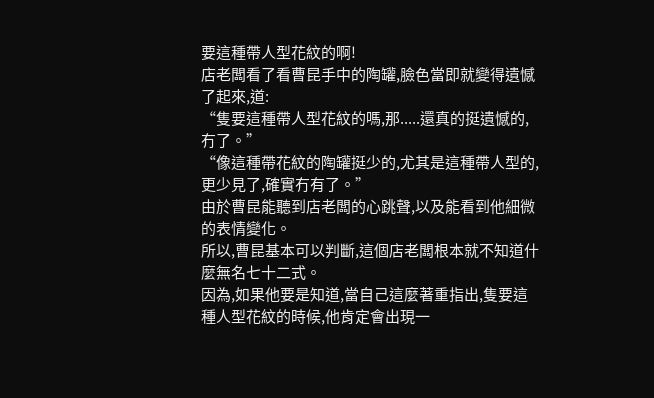要這種帶人型花紋的啊!
店老闆看了看曹昆手中的陶罐,臉色當即就變得遺憾了起來,道:
“隻要這種帶人型花紋的嗎,那.....還真的挺遺憾的,冇了。”
“像這種帶花紋的陶罐挺少的,尤其是這種帶人型的,更少見了,確實冇有了。”
由於曹昆能聽到店老闆的心跳聲,以及能看到他細微的表情變化。
所以,曹昆基本可以判斷,這個店老闆根本就不知道什麼無名七十二式。
因為,如果他要是知道,當自己這麼著重指出,隻要這種人型花紋的時候,他肯定會出現一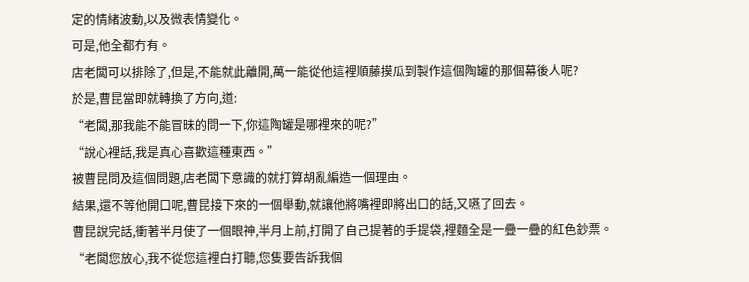定的情緒波動,以及微表情變化。
可是,他全都冇有。
店老闆可以排除了,但是,不能就此離開,萬一能從他這裡順藤摸瓜到製作這個陶罐的那個幕後人呢?
於是,曹昆當即就轉換了方向,道:
“老闆,那我能不能冒昧的問一下,你這陶罐是哪裡來的呢?”
“說心裡話,我是真心喜歡這種東西。”
被曹昆問及這個問題,店老闆下意識的就打算胡亂編造一個理由。
結果,還不等他開口呢,曹昆接下來的一個舉動,就讓他將嘴裡即將出口的話,又嚥了回去。
曹昆說完話,衝著半月使了一個眼神,半月上前,打開了自己提著的手提袋,裡麵全是一疊一疊的紅色鈔票。
“老闆您放心,我不從您這裡白打聽,您隻要告訴我個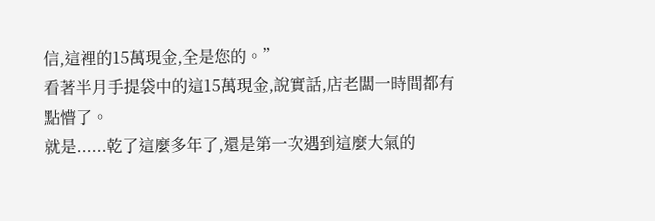信,這裡的15萬現金,全是您的。”
看著半月手提袋中的這15萬現金,說實話,店老闆一時間都有點懵了。
就是......乾了這麼多年了,還是第一次遇到這麼大氣的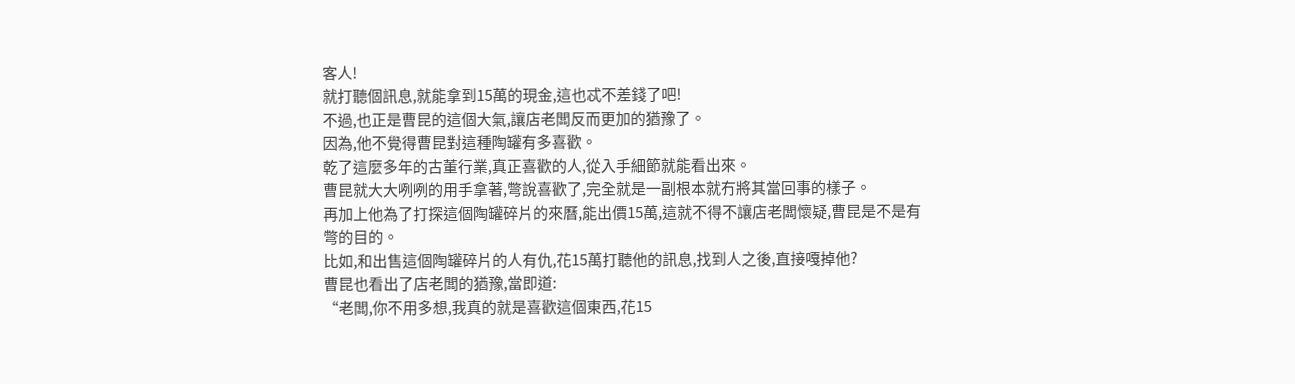客人!
就打聽個訊息,就能拿到15萬的現金,這也忒不差錢了吧!
不過,也正是曹昆的這個大氣,讓店老闆反而更加的猶豫了。
因為,他不覺得曹昆對這種陶罐有多喜歡。
乾了這麼多年的古董行業,真正喜歡的人,從入手細節就能看出來。
曹昆就大大咧咧的用手拿著,彆說喜歡了,完全就是一副根本就冇將其當回事的樣子。
再加上他為了打探這個陶罐碎片的來曆,能出價15萬,這就不得不讓店老闆懷疑,曹昆是不是有彆的目的。
比如,和出售這個陶罐碎片的人有仇,花15萬打聽他的訊息,找到人之後,直接嘎掉他?
曹昆也看出了店老闆的猶豫,當即道:
“老闆,你不用多想,我真的就是喜歡這個東西,花15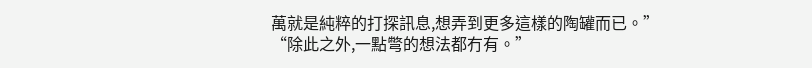萬就是純粹的打探訊息,想弄到更多這樣的陶罐而已。”
“除此之外,一點彆的想法都冇有。”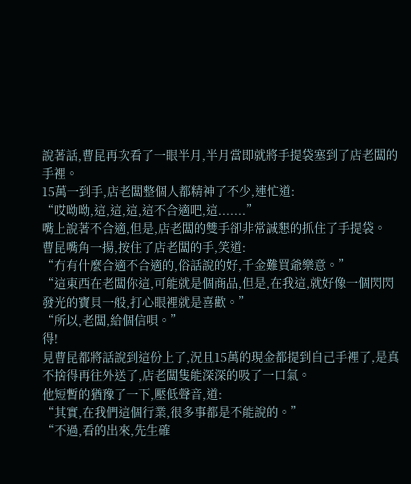說著話,曹昆再次看了一眼半月,半月當即就將手提袋塞到了店老闆的手裡。
15萬一到手,店老闆整個人都精神了不少,連忙道:
“哎呦呦,這,這,這,這不合適吧,這.......”
嘴上說著不合適,但是,店老闆的雙手卻非常誠懇的抓住了手提袋。
曹昆嘴角一揚,按住了店老闆的手,笑道:
“冇有什麼合適不合適的,俗話說的好,千金難買爺樂意。”
“這東西在老闆你這,可能就是個商品,但是,在我這,就好像一個閃閃發光的寶貝一般,打心眼裡就是喜歡。”
“所以,老闆,給個信唄。”
得!
見曹昆都將話說到這份上了,況且15萬的現金都提到自己手裡了,是真不捨得再往外送了,店老闆隻能深深的吸了一口氣。
他短暫的猶豫了一下,壓低聲音,道:
“其實,在我們這個行業,很多事都是不能說的。”
“不過,看的出來,先生確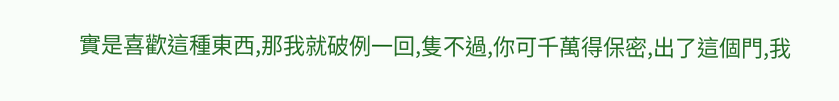實是喜歡這種東西,那我就破例一回,隻不過,你可千萬得保密,出了這個門,我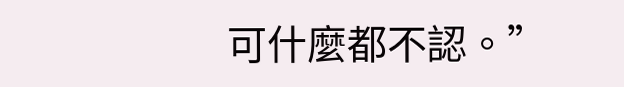可什麼都不認。”